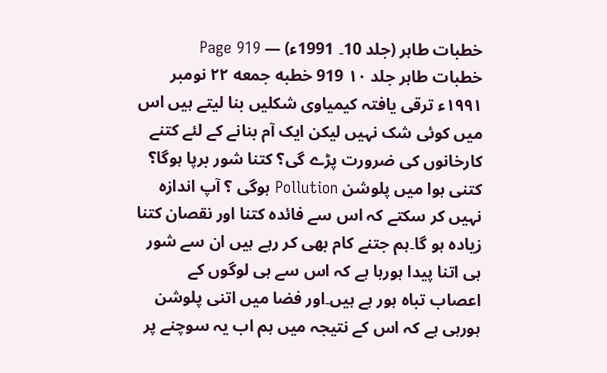خطبات طاہر (جلد 10۔ 1991ء) — Page 919
خطبات طاہر جلد ۱۰ 919 خطبه جمعه ۲۲ نومبر ۱۹۹۱ء ترقی یافتہ کیمیاوی شکلیں بنا لیتے ہیں اس میں کوئی شک نہیں لیکن ایک آم بنانے کے لئے کتنے کارخانوں کی ضرورت پڑے گی؟ کتنا شور برپا ہوگا؟ کتنی ہوا میں پلوشن Pollution ہوگی ؟ آپ اندازہ نہیں کر سکتے کہ اس سے فائدہ کتنا اور نقصان کتنا زیادہ ہو گا۔ہم جتنے کام بھی کر رہے ہیں ان سے شور ہی اتنا پیدا ہورہا ہے کہ اس سے ہی لوگوں کے اعصاب تباہ ہور ہے ہیں۔اور فضا میں اتنی پلوشن ہورہی ہے کہ اس کے نتیجہ میں ہم اب یہ سوچنے پر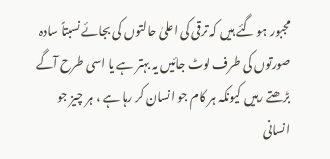مجبور ہو گئے ہیں کہ ترقی کی اعلیٰ حالتوں کی بجائے نسبتاً سادہ صورتوں کی طرف لوٹ جائیں یہ بہتر ہے یا اسی طرح آگے بڑھتے رہیں کیونکہ ہر کام جو انسان کر رہا ہے ، ہر چیز جو انسانی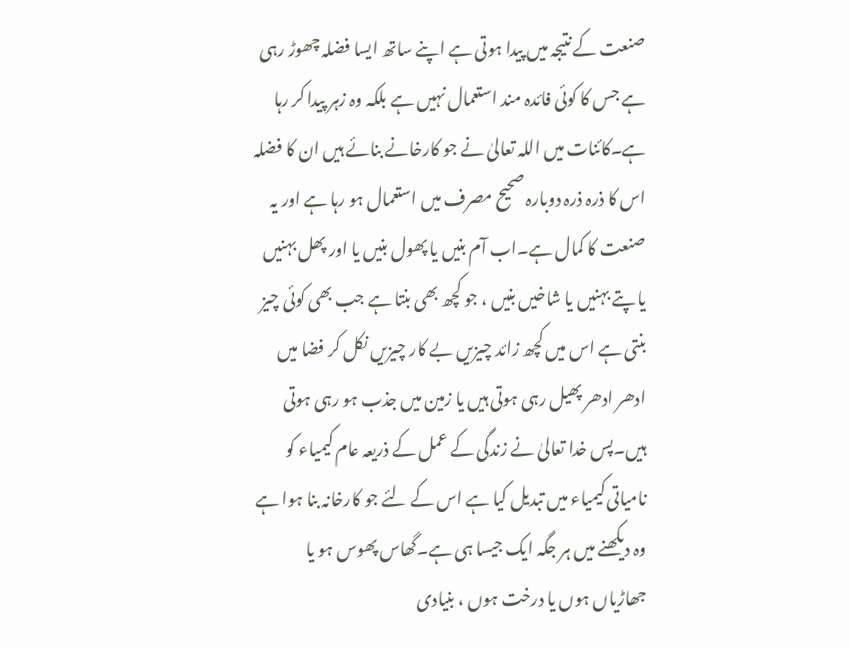صنعت کے نتیجہ میں پیدا ہوتی ہے اپنے ساتھ ایسا فضلہ چھوڑ رہی ہے جس کا کوئی فائدہ مند استعمال نہیں ہے بلکہ وہ زہر پیدا کر رہا ہے۔کائنات میں اللہ تعالیٰ نے جو کارخانے بنائے ہیں ان کا فضلہ اس کا ذرہ ذرہ دوبارہ صحیح مصرف میں استعمال ہو رہا ہے اور یہ صنعت کا کمال ہے۔اب آم بنیں یا پھول بنیں یا اور پھل بہنیں یا پتے بہنیں یا شاخیں بنیں ، جو کچھ بھی بنتا ہے جب بھی کوئی چیز بنتی ہے اس میں کچھ زائد چیزیں بے کار چیزیں نکل کر فضا میں ادھر ادھر پھیل رہی ہوتی ہیں یا زمین میں جذب ہو رہی ہوتی ہیں۔پس خدا تعالیٰ نے زندگی کے عمل کے ذریعہ عام کیمیاء کو نامیاتی کیمیاء میں تبدیل کیا ہے اس کے لئے جو کارخانہ بنا ہوا ہے وہ دیکھنے میں ہر جگہ ایک جیسا ہی ہے۔گھاس پھوس ہو یا جھاڑیاں ہوں یا درخت ہوں ، بنیادی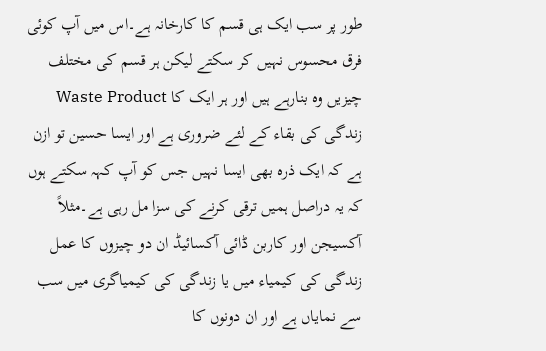طور پر سب ایک ہی قسم کا کارخانہ ہے۔اس میں آپ کوئی فرق محسوس نہیں کر سکتے لیکن ہر قسم کی مختلف چیزیں وہ بنارہے ہیں اور ہر ایک کا Waste Product زندگی کی بقاء کے لئے ضروری ہے اور ایسا حسین تو ازن ہے کہ ایک ذرہ بھی ایسا نہیں جس کو آپ کہہ سکتے ہوں کہ یہ دراصل ہمیں ترقی کرنے کی سزا مل رہی ہے۔مثلاً آکسیجن اور کاربن ڈائی آکسائیڈ ان دو چیزوں کا عمل زندگی کی کیمیاء میں یا زندگی کی کیمیاگری میں سب سے نمایاں ہے اور ان دونوں کا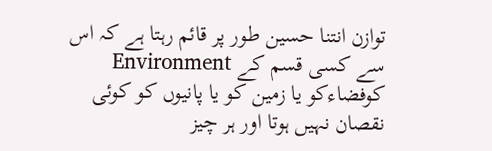توازن انتنا حسین طور پر قائم رہتا ہے کہ اس سے کسی قسم کے Environment کوفضاءکو یا زمین کو یا پانیوں کو کوئی نقصان نہیں ہوتا اور ہر چیز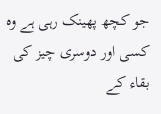جو کچھ پھینک رہی ہے وہ کسی اور دوسری چیز کی بقاء کے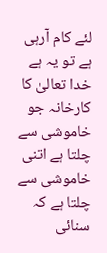لئے کام آرہی ہے تو یہ ہے خدا تعالیٰ کا کارخانہ جو خاموشی سے چلتا ہے اتنی خاموشی سے چلتا ہے کہ سنائی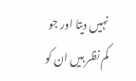نہیں دیتا اور جو کم نظر ہیں ان کو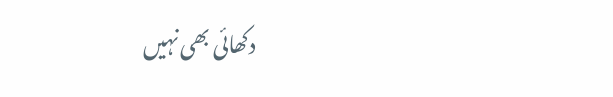دکھائی بھی نہیں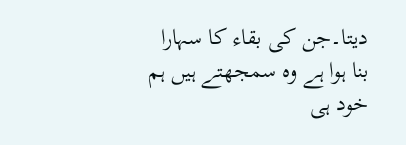دیتا۔جن کی بقاء کا سہارا بنا ہوا ہے وہ سمجھتے ہیں ہم خود ہی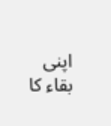اپنی بقاء کا